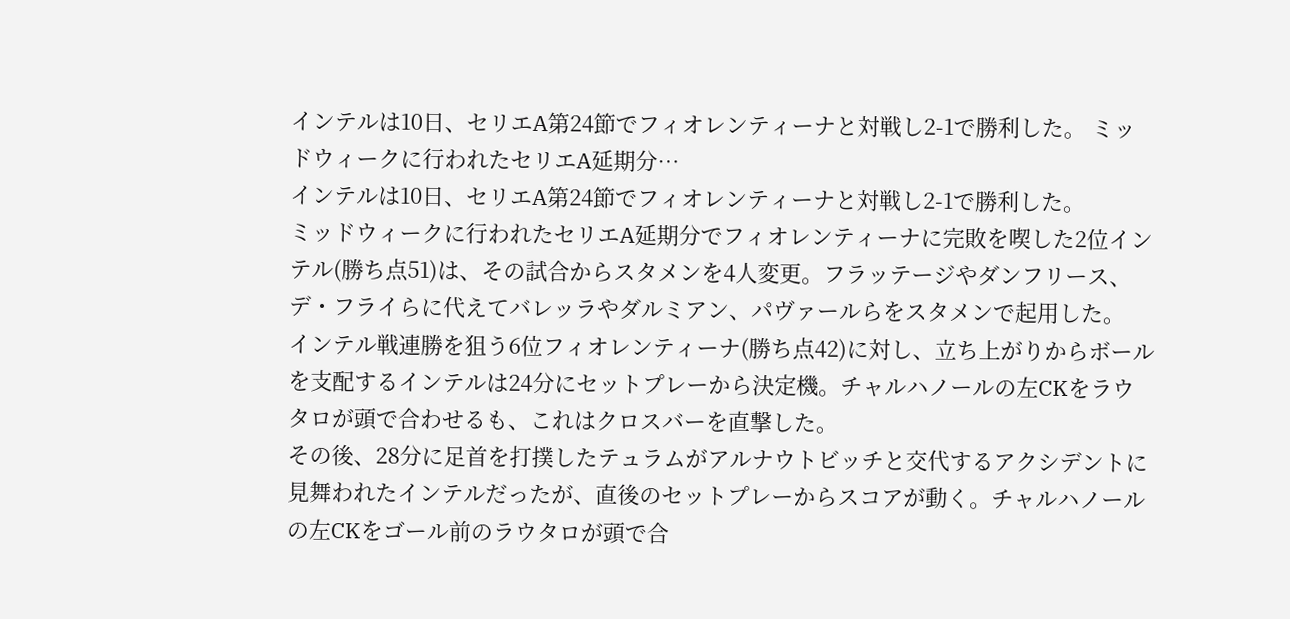インテルは10日、セリエA第24節でフィオレンティーナと対戦し2-1で勝利した。 ミッドウィークに行われたセリエA延期分…
インテルは10日、セリエA第24節でフィオレンティーナと対戦し2-1で勝利した。
ミッドウィークに行われたセリエA延期分でフィオレンティーナに完敗を喫した2位インテル(勝ち点51)は、その試合からスタメンを4人変更。フラッテージやダンフリース、デ・フライらに代えてバレッラやダルミアン、パヴァールらをスタメンで起用した。
インテル戦連勝を狙う6位フィオレンティーナ(勝ち点42)に対し、立ち上がりからボールを支配するインテルは24分にセットプレーから決定機。チャルハノールの左CKをラウタロが頭で合わせるも、これはクロスバーを直撃した。
その後、28分に足首を打撲したテュラムがアルナウトビッチと交代するアクシデントに見舞われたインテルだったが、直後のセットプレーからスコアが動く。チャルハノールの左CKをゴール前のラウタロが頭で合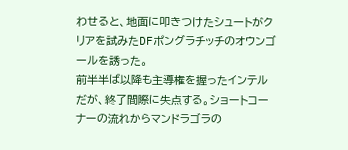わせると、地面に叩きつけたシュートがクリアを試みたDFポングラチッチのオウンゴールを誘った。
前半半ば以降も主導権を握ったインテルだが、終了間際に失点する。ショートコーナーの流れからマンドラゴラの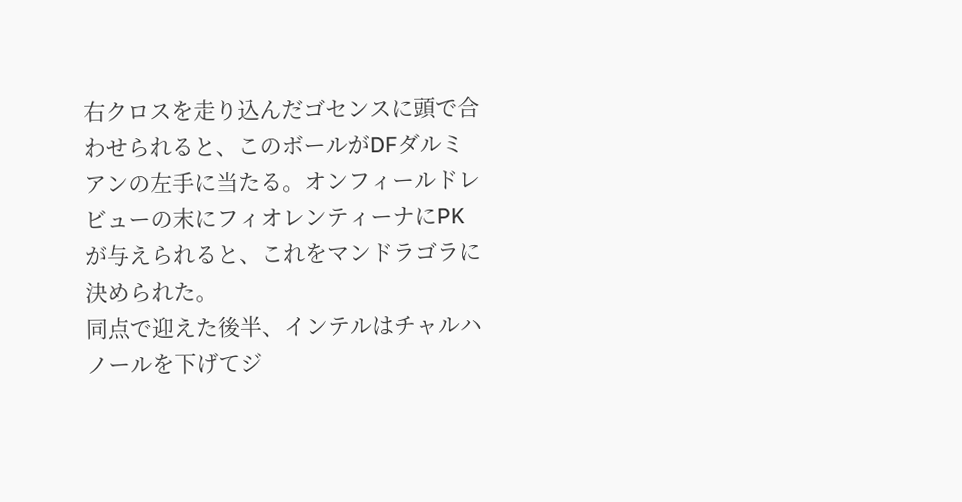右クロスを走り込んだゴセンスに頭で合わせられると、このボールがDFダルミアンの左手に当たる。オンフィールドレビューの末にフィオレンティーナにPKが与えられると、これをマンドラゴラに決められた。
同点で迎えた後半、インテルはチャルハノールを下げてジ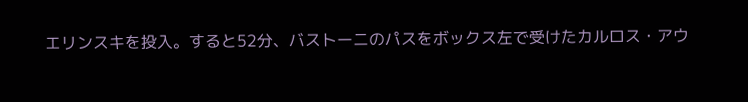エリンスキを投入。すると52分、バストーニのパスをボックス左で受けたカルロス・アウ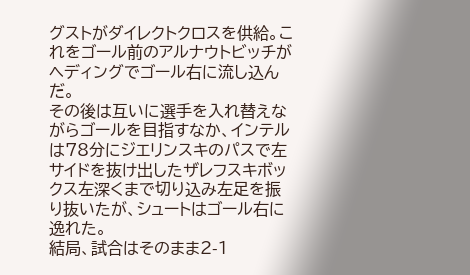グストがダイレクトクロスを供給。これをゴール前のアルナウトビッチがヘディングでゴール右に流し込んだ。
その後は互いに選手を入れ替えながらゴールを目指すなか、インテルは78分にジエリンスキのパスで左サイドを抜け出したザレフスキボックス左深くまで切り込み左足を振り抜いたが、シュートはゴール右に逸れた。
結局、試合はそのまま2-1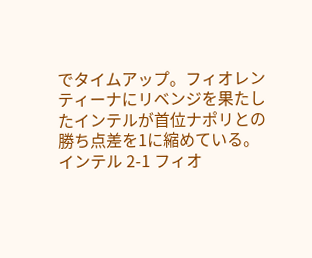でタイムアップ。フィオレンティーナにリベンジを果たしたインテルが首位ナポリとの勝ち点差を1に縮めている。
インテル 2-1 フィオ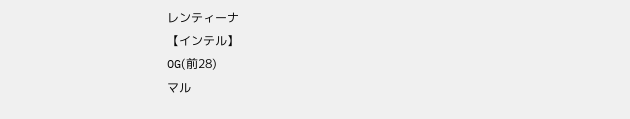レンティーナ
【インテル】
OG(前28)
マル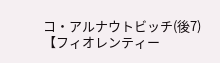コ・アルナウトビッチ(後7)
【フィオレンティー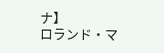ナ】
ロランド・マ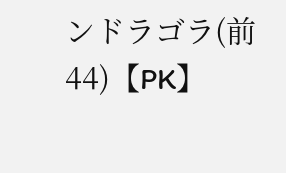ンドラゴラ(前44)【PK】